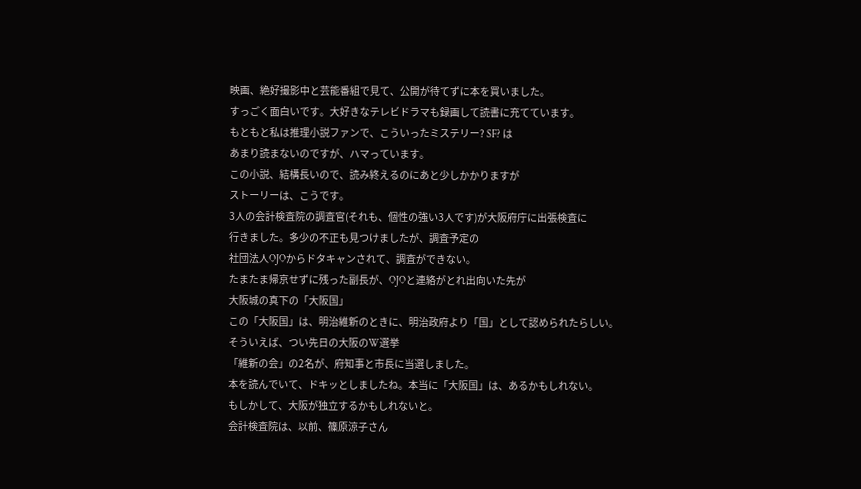映画、絶好撮影中と芸能番組で見て、公開が待てずに本を買いました。
すっごく面白いです。大好きなテレビドラマも録画して読書に充てています。
もともと私は推理小説ファンで、こういったミステリー? SF? は
あまり読まないのですが、ハマっています。
この小説、結構長いので、読み終えるのにあと少しかかりますが
ストーリーは、こうです。
3人の会計検査院の調査官(それも、個性の強い3人です)が大阪府庁に出張検査に
行きました。多少の不正も見つけましたが、調査予定の
社団法人OJOからドタキャンされて、調査ができない。
たまたま帰京せずに残った副長が、OJOと連絡がとれ出向いた先が
大阪城の真下の「大阪国」
この「大阪国」は、明治維新のときに、明治政府より「国」として認められたらしい。
そういえば、つい先日の大阪のW選挙
「維新の会」の2名が、府知事と市長に当選しました。
本を読んでいて、ドキッとしましたね。本当に「大阪国」は、あるかもしれない。
もしかして、大阪が独立するかもしれないと。
会計検査院は、以前、篠原涼子さん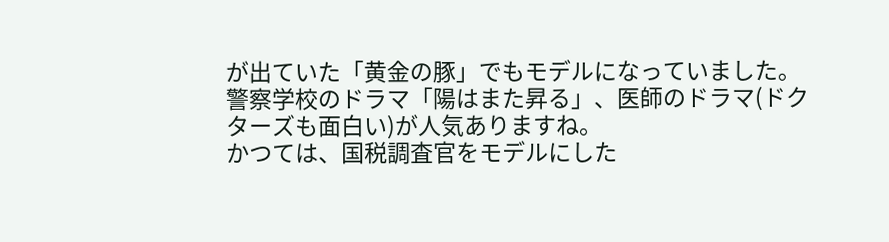が出ていた「黄金の豚」でもモデルになっていました。
警察学校のドラマ「陽はまた昇る」、医師のドラマ(ドクターズも面白い)が人気ありますね。
かつては、国税調査官をモデルにした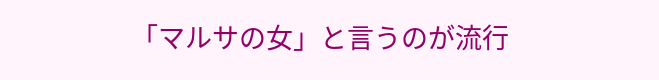「マルサの女」と言うのが流行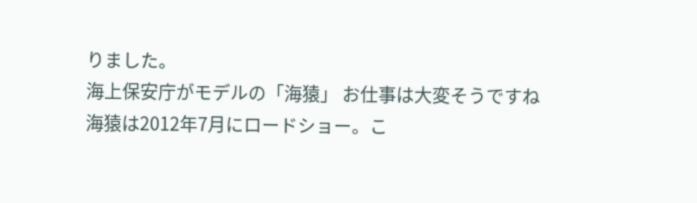りました。
海上保安庁がモデルの「海猿」 お仕事は大変そうですね
海猿は2012年7月にロードショー。こ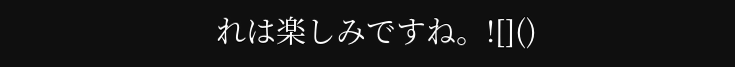れは楽しみですね。![]()